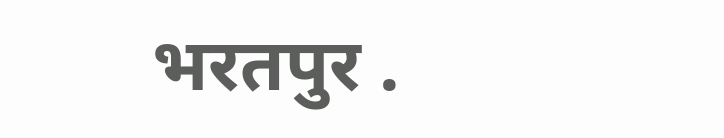भरतपुर .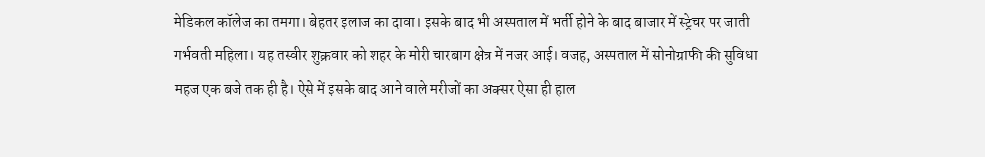मेडिकल कॉलेज का तमगा। बेहतर इलाज का दावा। इसके बाद भी अस्पताल में भर्ती होने के बाद बाजार में स्ट्रेचर पर जाती गर्भवती महिला। यह तस्वीर शुक्रवार को शहर के मोरी चारबाग क्षेत्र में नजर आई। वजह, अस्पताल में सोनोग्राफी की सुविधा महज एक बजे तक ही है। ऐसे में इसके बाद आने वाले मरीजों का अक्सर ऐसा ही हाल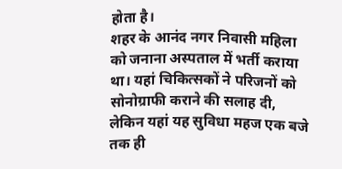होता है।
शहर के आनंद नगर निवासी महिला को जनाना अस्पताल में भर्ती कराया था। यहां चिकित्सकों ने परिजनों को सोनोग्राफी कराने की सलाह दी, लेकिन यहां यह सुविधा महज एक बजे तक ही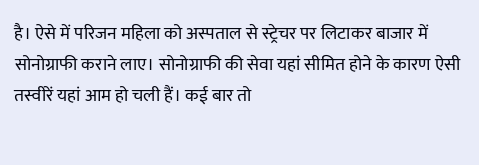है। ऐसे में परिजन महिला को अस्पताल से स्ट्रेचर पर लिटाकर बाजार में सोनोग्राफी कराने लाए। सोनोग्राफी की सेवा यहां सीमित होने के कारण ऐसी तस्वीरें यहां आम हो चली हैं। कई बार तो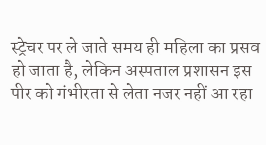स्ट्रेचर पर ले जाते समय ही महिला का प्रसव हो जाता है, लेकिन अस्पताल प्रशासन इस पीर को गंभीरता से लेता नजर नहीं आ रहा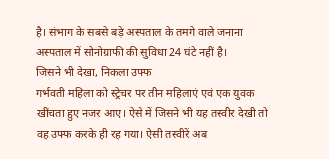है। संभाग के सबसे बड़े अस्पताल के तमगे वाले जनाना अस्पताल में सोनोग्राफी की सुविधा 24 घंटे नहीं है।
जिसने भी देखा, निकला उफ्फ
गर्भवती महिला को स्ट्रेचर पर तीन महिलाएं एवं एक युवक खींचता हुए नजर आए। ऐसे में जिसने भी यह तस्वीर देखी तो वह उफ्फ करके ही रह गया। ऐसी तस्वीरें अब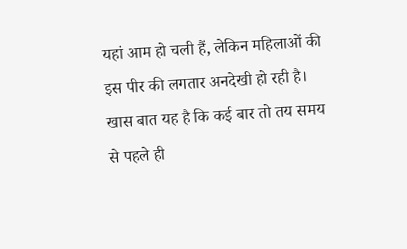यहां आम हो चली हैं, लेकिन महिलाओं की इस पीर की लगतार अनदेखी हो रही है। खास बात यह है कि कई बार तो तय समय से पहले ही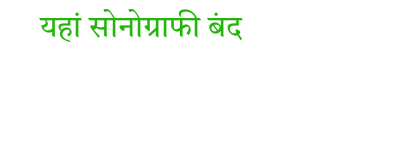यहां सोनोग्राफी बंद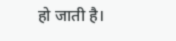हो जाती है।